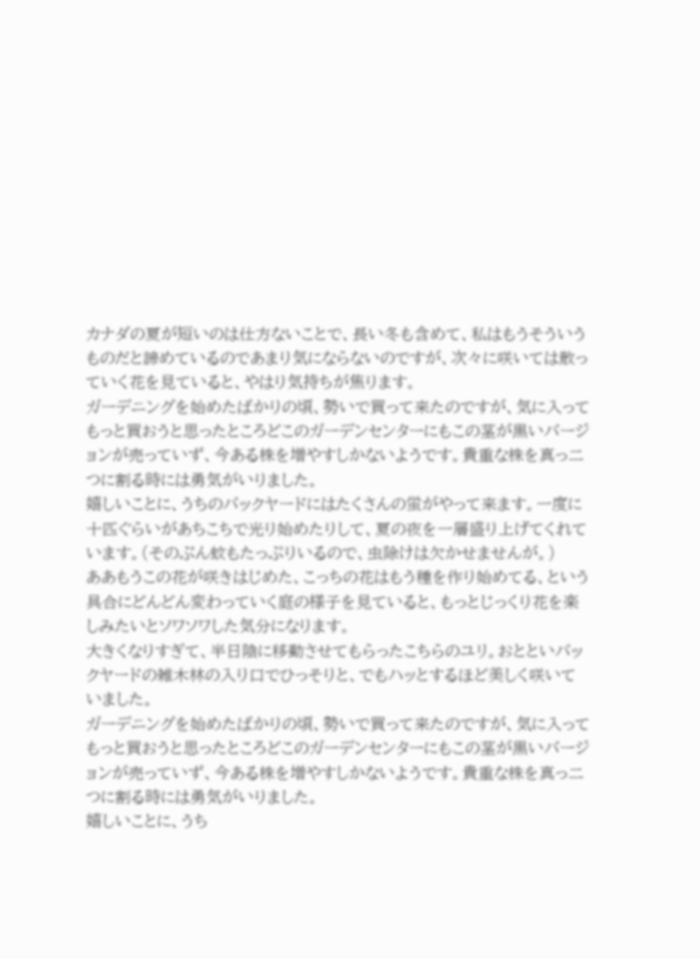カナダの夏が短いのは仕方ないことで、長い冬も含めて、私はもうそういうものだと諦めているのであまり気にならないのですが、次々に咲いては散っていく花を見ていると、やはり気持ちが焦ります。
ガーデニングを始めたばかりの頃、勢いで買って来たのですが、気に入ってもっと買おうと思ったところどこのガーデンセンターにもこの茎が黒いバージョンが売っていず、今ある株を増やすしかないようです。貴重な株を真っ二つに割る時には勇気がいりました。
嬉しいことに、うちのバックヤードにはたくさんの蛍がやって来ます。一度に十匹ぐらいがあちこちで光り始めたりして、夏の夜を一層盛り上げてくれています。(そのぶん蚊もたっぷりいるので、虫除けは欠かせませんが。)
ああもうこの花が咲きはじめた、こっちの花はもう種を作り始めてる、という具合にどんどん変わっていく庭の様子を見ていると、もっとじっくり花を楽しみたいとソワソワした気分になります。
大きくなりすぎて、半日陰に移動させてもらったこちらのユリ。おとといバックヤードの雑木林の入り口でひっそりと、でもハッとするほど美しく咲いていました。
ガーデニングを始めたばかりの頃、勢いで買って来たのですが、気に入ってもっと買おうと思ったところどこのガーデンセンターにもこの茎が黒いバージョンが売っていず、今ある株を増やすしかないようです。貴重な株を真っ二つに割る時には勇気がいりました。
嬉しいことに、うち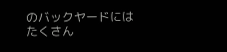のバックヤードにはたくさん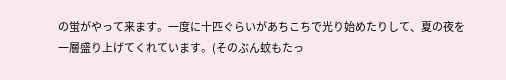の蛍がやって来ます。一度に十匹ぐらいがあちこちで光り始めたりして、夏の夜を一層盛り上げてくれています。(そのぶん蚊もたっ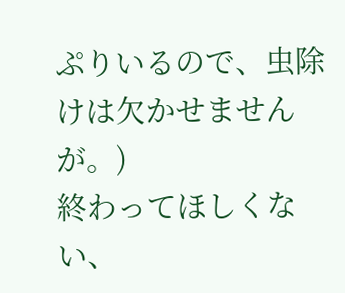ぷりいるので、虫除けは欠かせませんが。)
終わってほしくない、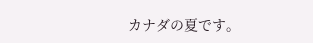カナダの夏です。